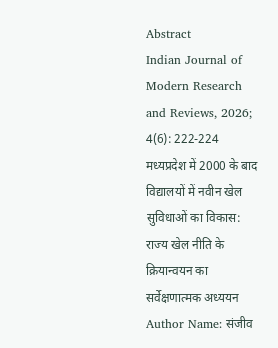Abstract
Indian Journal of Modern Research and Reviews, 2026; 4(6): 222-224
मध्यप्रदेश में 2000 के बाद विद्यालयों में नवीन खेल सुविधाओं का विकास: राज्य खेल नीति के क्रियान्वयन का सर्वेक्षणात्मक अध्ययन
Author Name: संजीव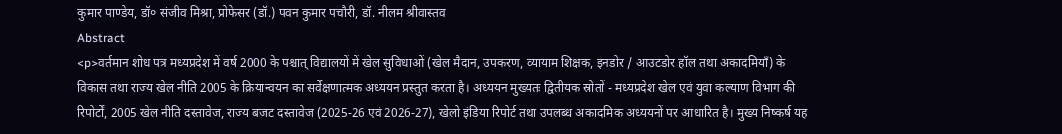कुमार पाण्डेय, डॉ० संजीव मिश्रा, प्रोफेसर (डॉ.) पवन कुमार पचौरी, डॉ. नीलम श्रीवास्तव
Abstract
<p>वर्तमान शोध पत्र मध्यप्रदेश में वर्ष 2000 के पश्चात् विद्यालयों में खेल सुविधाओं (खेल मैदान, उपकरण, व्यायाम शिक्षक, इनडोर / आउटडोर हॉल तथा अकादमियाँ) के विकास तथा राज्य खेल नीति 2005 के क्रियान्वयन का सर्वेक्षणात्मक अध्ययन प्रस्तुत करता है। अध्ययन मुख्यतः द्वितीयक स्रोतों - मध्यप्रदेश खेल एवं युवा कल्याण विभाग की रिपोर्टों, 2005 खेल नीति दस्तावेज, राज्य बजट दस्तावेज (2025-26 एवं 2026-27), खेलो इंडिया रिपोर्ट तथा उपलब्ध अकादमिक अध्ययनों पर आधारित है। मुख्य निष्कर्ष यह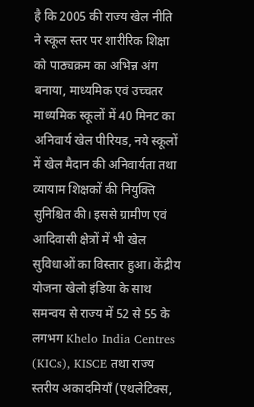है कि 2005 की राज्य खेल नीति ने स्कूल स्तर पर शारीरिक शिक्षा को पाठ्यक्रम का अभिन्न अंग बनाया, माध्यमिक एवं उच्चतर माध्यमिक स्कूलों में 40 मिनट का अनिवार्य खेल पीरियड, नये स्कूलों में खेल मैदान की अनिवार्यता तथा व्यायाम शिक्षकों की नियुक्ति सुनिश्चित की। इससे ग्रामीण एवं आदिवासी क्षेत्रों में भी खेल सुविधाओं का विस्तार हुआ। केंद्रीय योजना खेलो इंडिया के साथ समन्वय से राज्य में 52 से 55 के लगभग Khelo India Centres (KICs), KISCE तथा राज्य स्तरीय अकादमियाँ (एथलेटिक्स,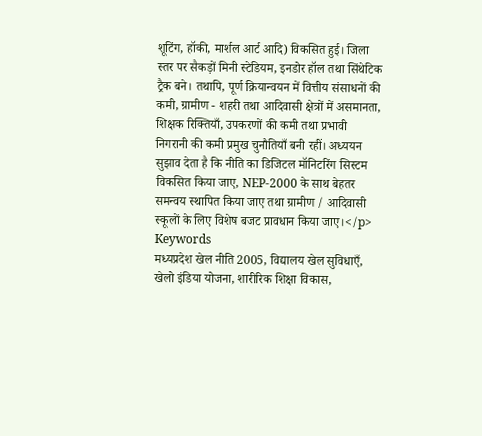शूटिंग, हॉकी, मार्शल आर्ट आदि) विकसित हुई। जिला स्तर पर सैकड़ों मिनी स्टेडियम, इनडोर हॉल तथा सिंथेटिक ट्रैक बने। तथापि, पूर्ण क्रियान्वयन में वित्तीय संसाधनों की कमी, ग्रामीण - शहरी तथा आदिवासी क्षेत्रों में असमानता, शिक्षक रिक्तियाँ, उपकरणों की कमी तथा प्रभावी निगरानी की कमी प्रमुख चुनौतियाँ बनी रहीं। अध्ययन सुझाव देता है कि नीति का डिजिटल मॉनिटरिंग सिस्टम विकसित किया जाए, NEP-2000 के साथ बेहतर समन्वय स्थापित किया जाए तथा ग्रामीण / आदिवासी स्कूलों के लिए विशेष बजट प्रावधान किया जाए।</p>
Keywords
मध्यप्रदेश खेल नीति 2005, विद्यालय खेल सुविधाएँ, खेलो इंडिया योजना, शारीरिक शिक्षा विकास,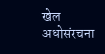खेल अधोसंरचना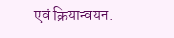एवं क्रियान्वयन.